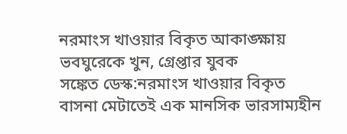নরমাংস খাওয়ার বিকৃত আকাঙ্ক্ষায় ভবঘুরেকে খুন, গ্রেপ্তার যুবক
সঙ্কেত ডেস্ক:নরমাংস খাওয়ার বিকৃত বাসনা মেটাতেই এক মানসিক ভারসাম্যহীন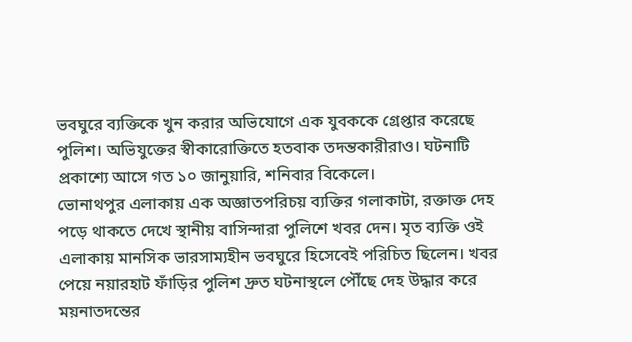ভবঘুরে ব্যক্তিকে খুন করার অভিযোগে এক যুবককে গ্রেপ্তার করেছে পুলিশ। অভিযুক্তের স্বীকারোক্তিতে হতবাক তদন্তকারীরাও। ঘটনাটি প্রকাশ্যে আসে গত ১০ জানুয়ারি, শনিবার বিকেলে।
ভোনাথপুর এলাকায় এক অজ্ঞাতপরিচয় ব্যক্তির গলাকাটা, রক্তাক্ত দেহ পড়ে থাকতে দেখে স্থানীয় বাসিন্দারা পুলিশে খবর দেন। মৃত ব্যক্তি ওই এলাকায় মানসিক ভারসাম্যহীন ভবঘুরে হিসেবেই পরিচিত ছিলেন। খবর পেয়ে নয়ারহাট ফাঁড়ির পুলিশ দ্রুত ঘটনাস্থলে পৌঁছে দেহ উদ্ধার করে ময়নাতদন্তের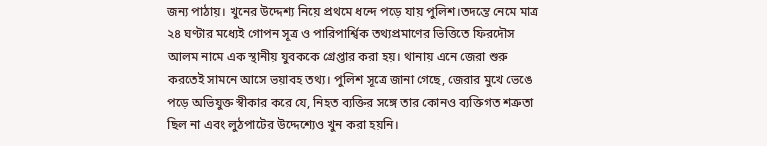জন্য পাঠায়। খুনের উদ্দেশ্য নিয়ে প্রথমে ধন্দে পড়ে যায় পুলিশ।তদন্তে নেমে মাত্র ২৪ ঘণ্টার মধ্যেই গোপন সূত্র ও পারিপার্শ্বিক তথ্যপ্রমাণের ভিত্তিতে ফিরদৌস আলম নামে এক স্থানীয় যুবককে গ্রেপ্তার করা হয়। থানায় এনে জেরা শুরু করতেই সামনে আসে ভয়াবহ তথ্য। পুলিশ সূত্রে জানা গেছে, জেরার মুখে ভেঙে পড়ে অভিযুক্ত স্বীকার করে যে, নিহত ব্যক্তির সঙ্গে তার কোনও ব্যক্তিগত শত্রুতা ছিল না এবং লুঠপাটের উদ্দেশ্যেও খুন করা হয়নি।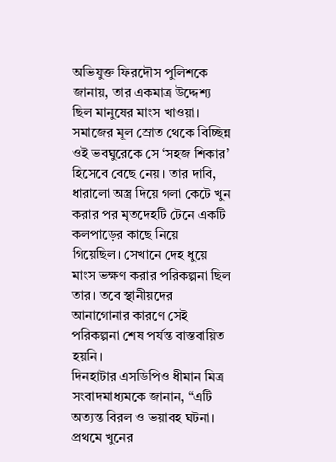অভিযুক্ত ফিরদৌস পুলিশকে জানায়, তার একমাত্র উদ্দেশ্য ছিল মানুষের মাংস খাওয়া। সমাজের মূল স্রোত থেকে বিচ্ছিন্ন ওই ভবঘুরেকে সে ‘সহজ শিকার’ হিসেবে বেছে নেয়। তার দাবি, ধারালো অস্ত্র দিয়ে গলা কেটে খুন করার পর মৃতদেহটি টেনে একটি কলপাড়ের কাছে নিয়ে গিয়েছিল। সেখানে দেহ ধুয়ে মাংস ভক্ষণ করার পরিকল্পনা ছিল তার। তবে স্থানীয়দের আনাগোনার কারণে সেই পরিকল্পনা শেষ পর্যন্ত বাস্তবায়িত হয়নি।
দিনহাটার এসডিপিও ধীমান মিত্র সংবাদমাধ্যমকে জানান, “এটি অত্যন্ত বিরল ও ভয়াবহ ঘটনা। প্রথমে খুনের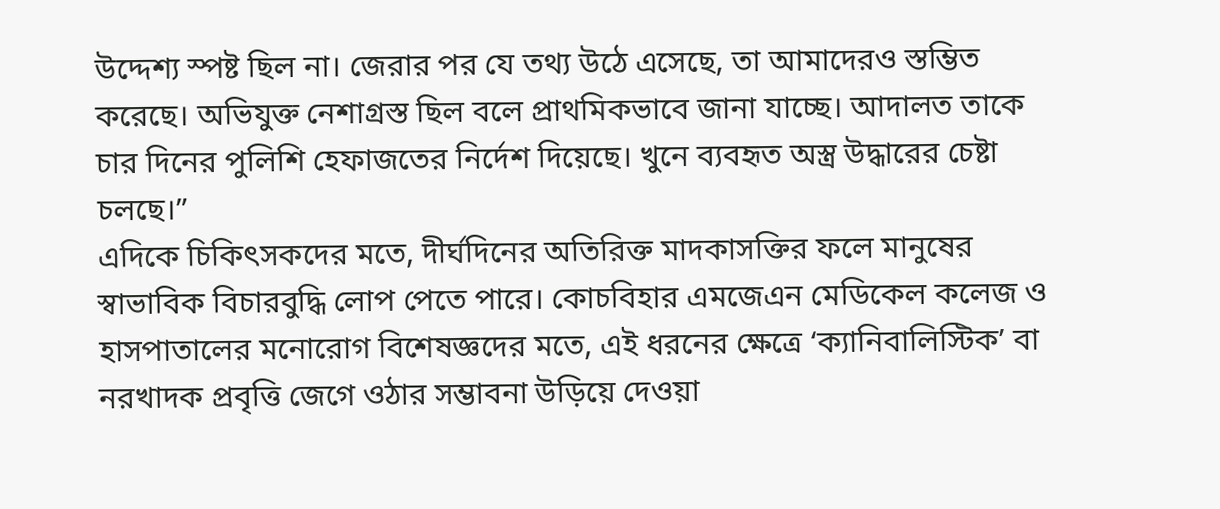উদ্দেশ্য স্পষ্ট ছিল না। জেরার পর যে তথ্য উঠে এসেছে, তা আমাদেরও স্তম্ভিত করেছে। অভিযুক্ত নেশাগ্রস্ত ছিল বলে প্রাথমিকভাবে জানা যাচ্ছে। আদালত তাকে চার দিনের পুলিশি হেফাজতের নির্দেশ দিয়েছে। খুনে ব্যবহৃত অস্ত্র উদ্ধারের চেষ্টা চলছে।”
এদিকে চিকিৎসকদের মতে, দীর্ঘদিনের অতিরিক্ত মাদকাসক্তির ফলে মানুষের স্বাভাবিক বিচারবুদ্ধি লোপ পেতে পারে। কোচবিহার এমজেএন মেডিকেল কলেজ ও হাসপাতালের মনোরোগ বিশেষজ্ঞদের মতে, এই ধরনের ক্ষেত্রে ‘ক্যানিবালিস্টিক’ বা নরখাদক প্রবৃত্তি জেগে ওঠার সম্ভাবনা উড়িয়ে দেওয়া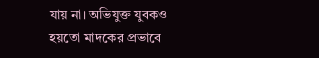যায় না। অভিযুক্ত যুবকও হয়তো মাদকের প্রভাবে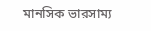মানসিক ভারসাম্য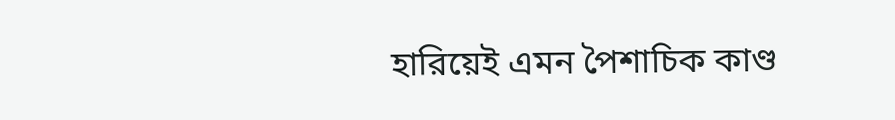হারিয়েই এমন পৈশাচিক কাণ্ড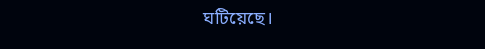ঘটিয়েছে।